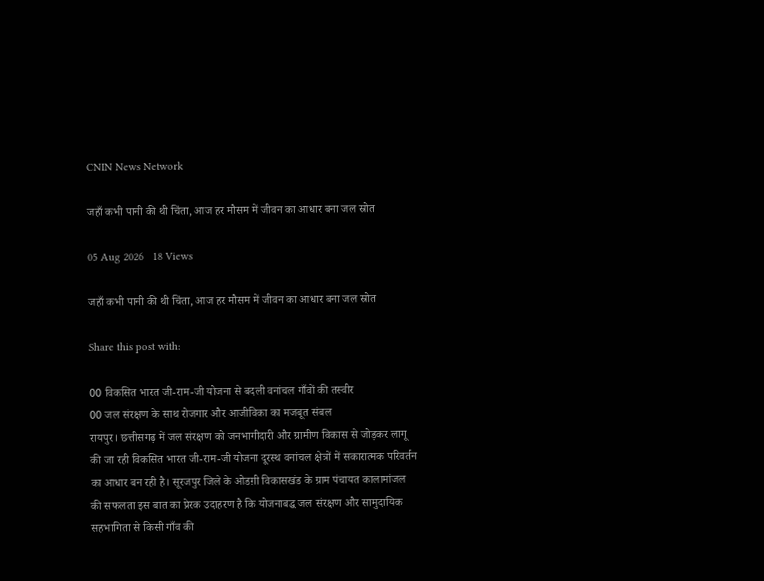CNIN News Network

जहाँ कभी पानी की थी चिंता, आज हर मौसम में जीवन का आधार बना जल स्रोत

05 Aug 2026   18 Views

जहाँ कभी पानी की थी चिंता, आज हर मौसम में जीवन का आधार बना जल स्रोत

Share this post with:

00 विकसित भारत जी-राम-जी योजना से बदली वनांचल गाँवों की तस्वीर
00 जल संरक्षण के साथ रोजगार और आजीविका का मजबूत संबल
रायपुर। छत्तीसगढ़ में जल संरक्षण को जनभागीदारी और ग्रामीण विकास से जोड़कर लागू की जा रही विकसित भारत जी-राम-जी योजना दूरस्थ वनांचल क्षेत्रों में सकारात्मक परिवर्तन का आधार बन रही है। सूरजपुर जिले के ओडग़ी विकासखंड के ग्राम पंचायत कालामांजल की सफलता इस बात का प्रेरक उदाहरण है कि योजनाबद्ध जल संरक्षण और सामुदायिक सहभागिता से किसी गाँव की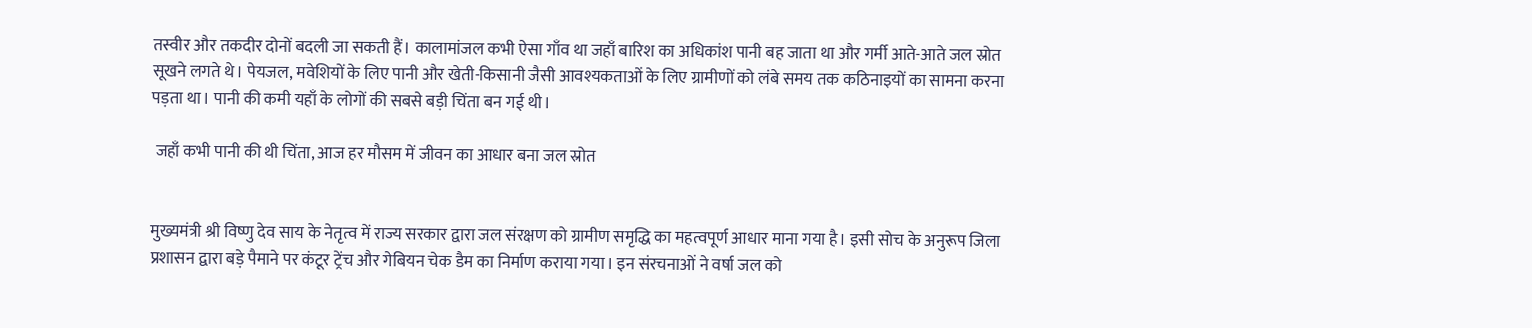तस्वीर और तकदीर दोनों बदली जा सकती हैं। कालामांजल कभी ऐसा गाँव था जहाँ बारिश का अधिकांश पानी बह जाता था और गर्मी आते-आते जल स्रोत सूखने लगते थे। पेयजल, मवेशियों के लिए पानी और खेती-किसानी जैसी आवश्यकताओं के लिए ग्रामीणों को लंबे समय तक कठिनाइयों का सामना करना पड़ता था। पानी की कमी यहाँ के लोगों की सबसे बड़ी चिंता बन गई थी।

 जहाँ कभी पानी की थी चिंता, आज हर मौसम में जीवन का आधार बना जल स्रोत


मुख्यमंत्री श्री विष्णु देव साय के नेतृत्व में राज्य सरकार द्वारा जल संरक्षण को ग्रामीण समृद्धि का महत्वपूर्ण आधार माना गया है। इसी सोच के अनुरूप जिला प्रशासन द्वारा बड़े पैमाने पर कंटूर ट्रेंच और गेबियन चेक डैम का निर्माण कराया गया। इन संरचनाओं ने वर्षा जल को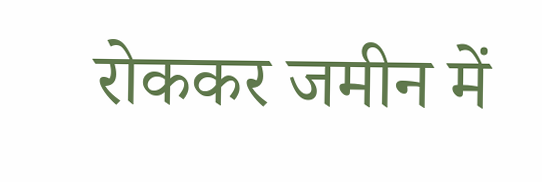रोककर जमीन में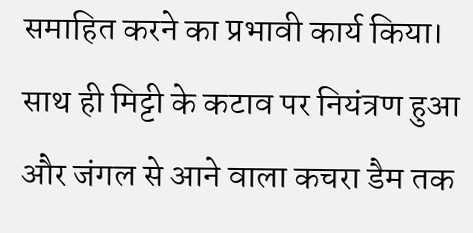समाहित करने का प्रभावी कार्य किया। साथ ही मिट्टी के कटाव पर नियंत्रण हुआ और जंगल से आने वाला कचरा डैम तक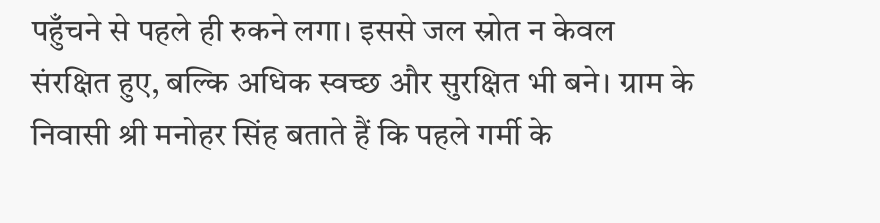पहुँचने से पहले ही रुकने लगा। इससे जल स्रोत न केवल संरक्षित हुए, बल्कि अधिक स्वच्छ और सुरक्षित भी बने। ग्राम के निवासी श्री मनोहर सिंह बताते हैं कि पहले गर्मी के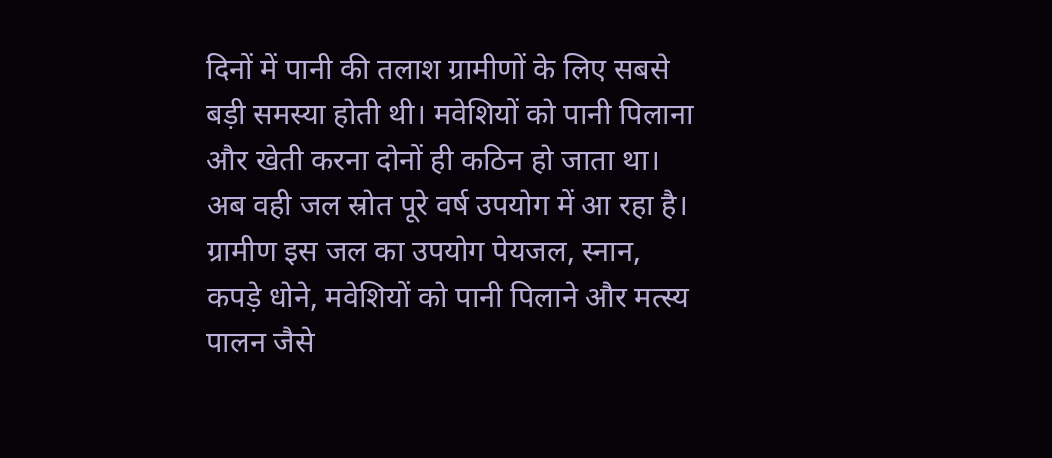दिनों में पानी की तलाश ग्रामीणों के लिए सबसे बड़ी समस्या होती थी। मवेशियों को पानी पिलाना और खेती करना दोनों ही कठिन हो जाता था। अब वही जल स्रोत पूरे वर्ष उपयोग में आ रहा है। ग्रामीण इस जल का उपयोग पेयजल, स्नान, कपड़े धोने, मवेशियों को पानी पिलाने और मत्स्य पालन जैसे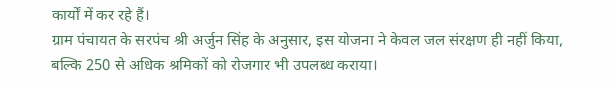कार्यों में कर रहे हैं।
ग्राम पंचायत के सरपंच श्री अर्जुन सिंह के अनुसार, इस योजना ने केवल जल संरक्षण ही नहीं किया, बल्कि 250 से अधिक श्रमिकों को रोजगार भी उपलब्ध कराया।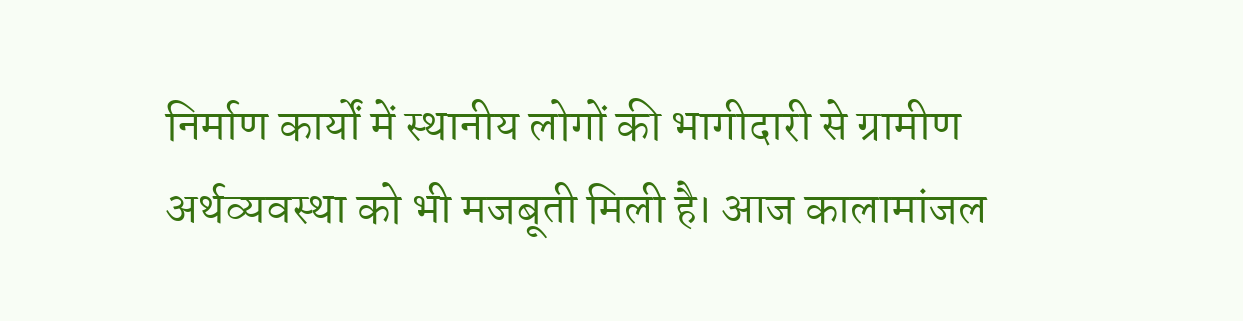निर्माण कार्यों में स्थानीय लोगों की भागीदारी से ग्रामीण अर्थव्यवस्था को भी मजबूती मिली है। आज कालामांजल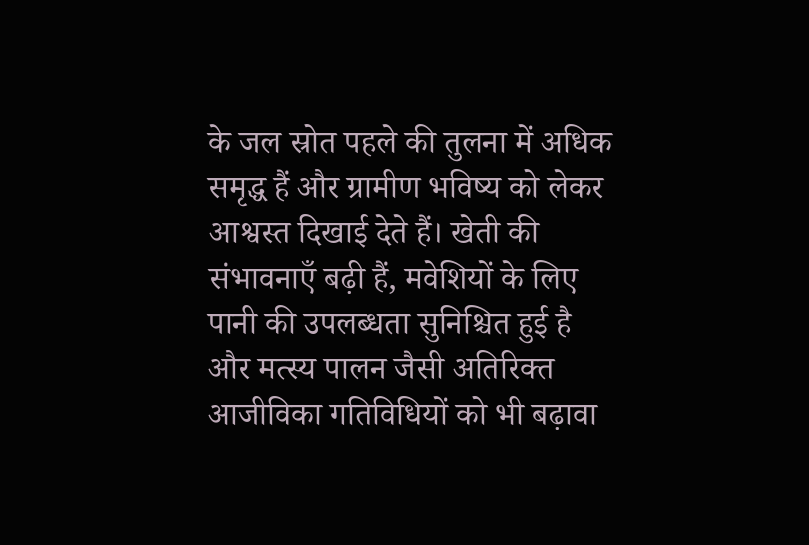के जल स्रोत पहले की तुलना में अधिक समृद्ध हैं और ग्रामीण भविष्य को लेकर आश्वस्त दिखाई देते हैं। खेती की संभावनाएँ बढ़ी हैं, मवेशियों के लिए पानी की उपलब्धता सुनिश्चित हुई है और मत्स्य पालन जैसी अतिरिक्त आजीविका गतिविधियों को भी बढ़ावा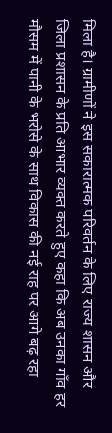मिला है। ग्रामीणों ने इस सकारात्मक परिवर्तन के लिए राज्य शासन और जिला प्रशासन के प्रति आभार व्यक्त करते हुए कहा कि अब उनका गाँव हर मौसम में पानी के भरोसे के साथ विकास की नई राह पर आगे बढ़ रहा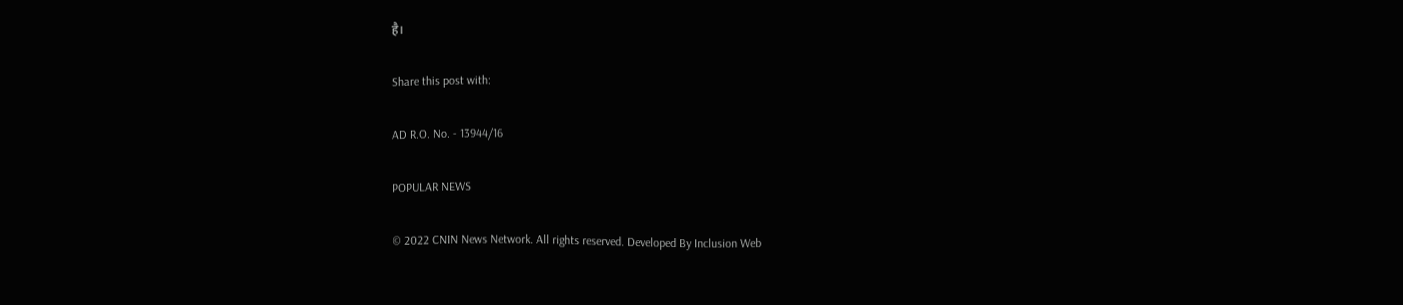है।

Share this post with:

AD R.O. No. - 13944/16

POPULAR NEWS

© 2022 CNIN News Network. All rights reserved. Developed By Inclusion Web